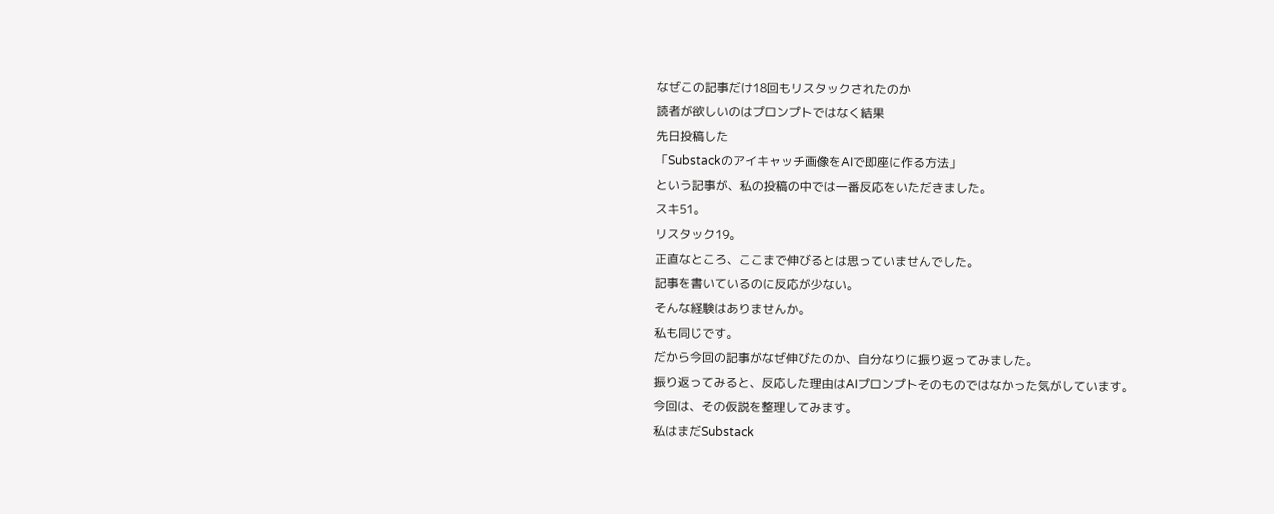なぜこの記事だけ18回もリスタックされたのか
読者が欲しいのはプロンプトではなく結果
先日投稿した
「Substackのアイキャッチ画像をAIで即座に作る方法」
という記事が、私の投稿の中では一番反応をいただきました。
スキ51。
リスタック19。
正直なところ、ここまで伸びるとは思っていませんでした。
記事を書いているのに反応が少ない。
そんな経験はありませんか。
私も同じです。
だから今回の記事がなぜ伸びたのか、自分なりに振り返ってみました。
振り返ってみると、反応した理由はAIプロンプトそのものではなかった気がしています。
今回は、その仮説を整理してみます。
私はまだSubstack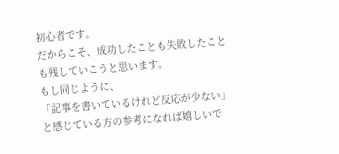初心者です。
だからこそ、成功したことも失敗したことも残していこうと思います。
もし同じように、
「記事を書いているけれど反応が少ない」
と感じている方の参考になれば嬉しいで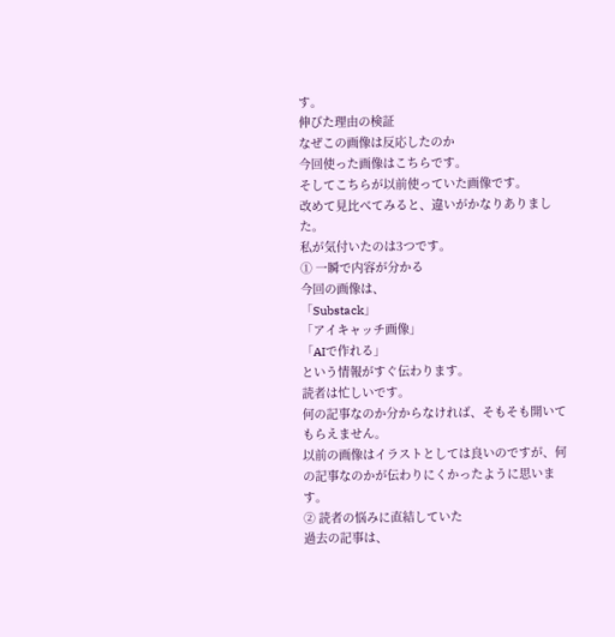す。
伸びた理由の検証
なぜこの画像は反応したのか
今回使った画像はこちらです。
そしてこちらが以前使っていた画像です。
改めて見比べてみると、違いがかなりありました。
私が気付いたのは3つです。
① 一瞬で内容が分かる
今回の画像は、
「Substack」
「アイキャッチ画像」
「AIで作れる」
という情報がすぐ伝わります。
読者は忙しいです。
何の記事なのか分からなければ、そもそも開いてもらえません。
以前の画像はイラストとしては良いのですが、何の記事なのかが伝わりにくかったように思います。
② 読者の悩みに直結していた
過去の記事は、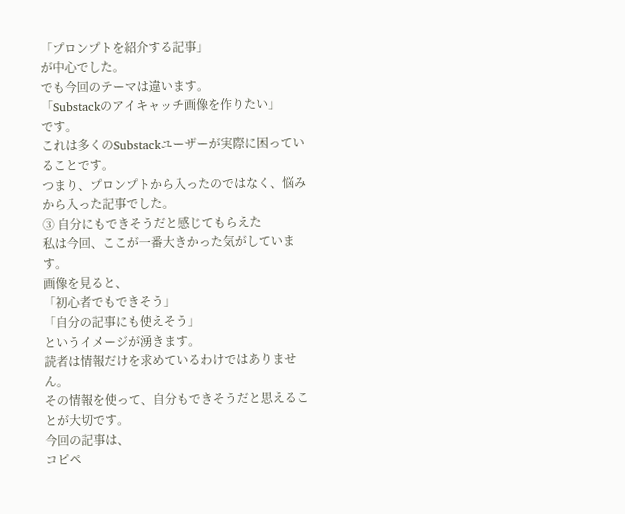「プロンプトを紹介する記事」
が中心でした。
でも今回のテーマは違います。
「Substackのアイキャッチ画像を作りたい」
です。
これは多くのSubstackユーザーが実際に困っていることです。
つまり、プロンプトから入ったのではなく、悩みから入った記事でした。
③ 自分にもできそうだと感じてもらえた
私は今回、ここが一番大きかった気がしています。
画像を見ると、
「初心者でもできそう」
「自分の記事にも使えそう」
というイメージが湧きます。
読者は情報だけを求めているわけではありません。
その情報を使って、自分もできそうだと思えることが大切です。
今回の記事は、
コピペ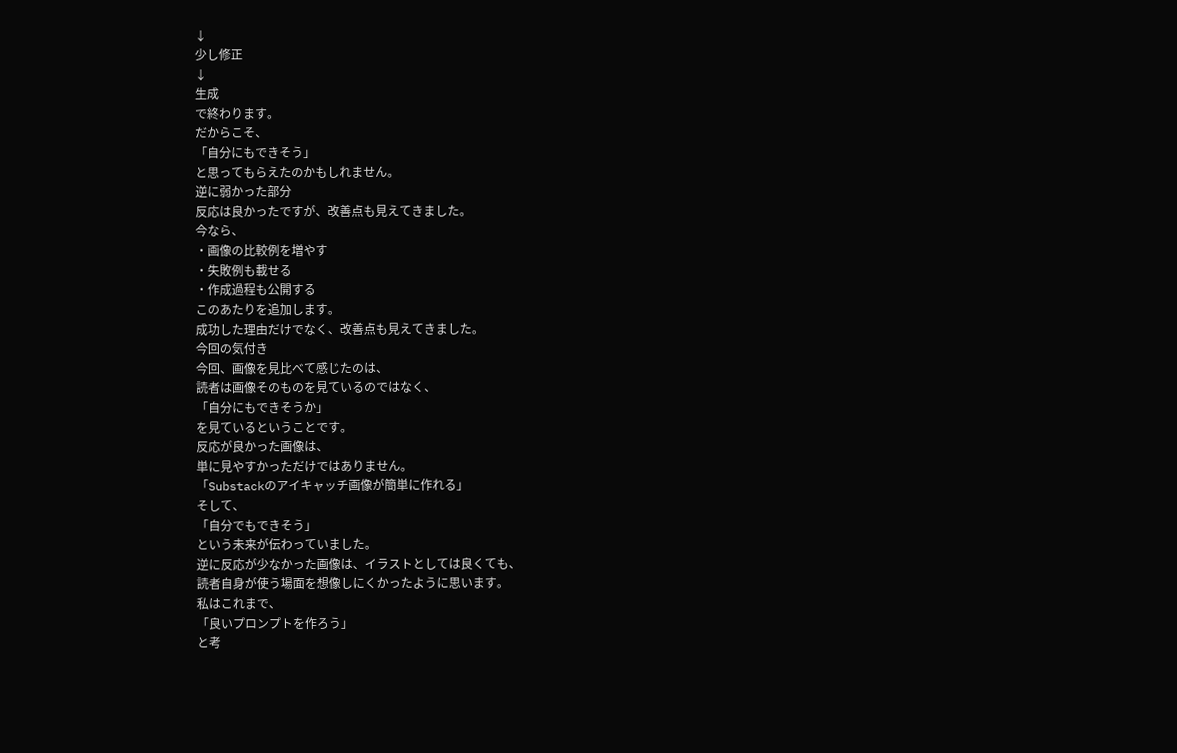↓
少し修正
↓
生成
で終わります。
だからこそ、
「自分にもできそう」
と思ってもらえたのかもしれません。
逆に弱かった部分
反応は良かったですが、改善点も見えてきました。
今なら、
・画像の比較例を増やす
・失敗例も載せる
・作成過程も公開する
このあたりを追加します。
成功した理由だけでなく、改善点も見えてきました。
今回の気付き
今回、画像を見比べて感じたのは、
読者は画像そのものを見ているのではなく、
「自分にもできそうか」
を見ているということです。
反応が良かった画像は、
単に見やすかっただけではありません。
「Substackのアイキャッチ画像が簡単に作れる」
そして、
「自分でもできそう」
という未来が伝わっていました。
逆に反応が少なかった画像は、イラストとしては良くても、
読者自身が使う場面を想像しにくかったように思います。
私はこれまで、
「良いプロンプトを作ろう」
と考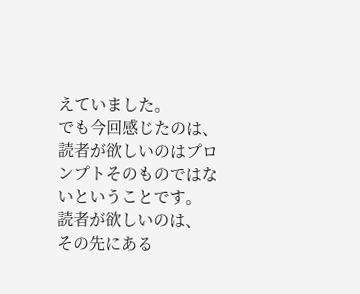えていました。
でも今回感じたのは、
読者が欲しいのはプロンプトそのものではないということです。
読者が欲しいのは、
その先にある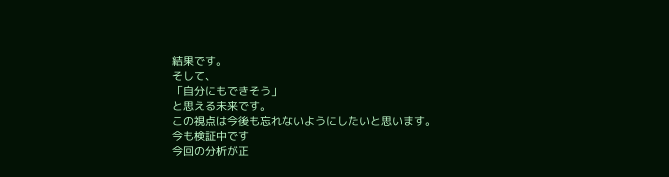結果です。
そして、
「自分にもできそう」
と思える未来です。
この視点は今後も忘れないようにしたいと思います。
今も検証中です
今回の分析が正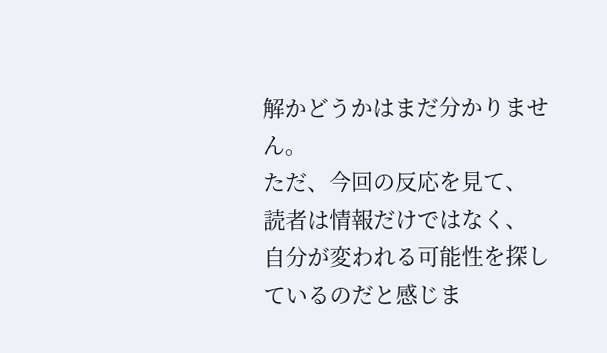解かどうかはまだ分かりません。
ただ、今回の反応を見て、
読者は情報だけではなく、
自分が変われる可能性を探しているのだと感じま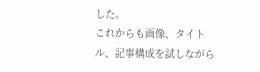した。
これからも画像、タイトル、記事構成を試しながら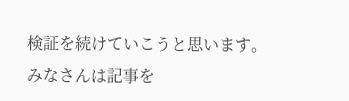検証を続けていこうと思います。
みなさんは記事を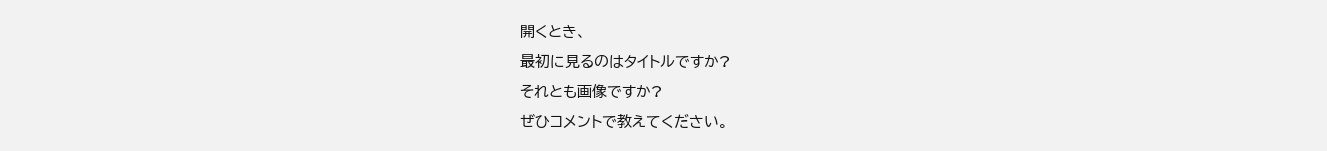開くとき、
最初に見るのはタイトルですか?
それとも画像ですか?
ぜひコメントで教えてください。